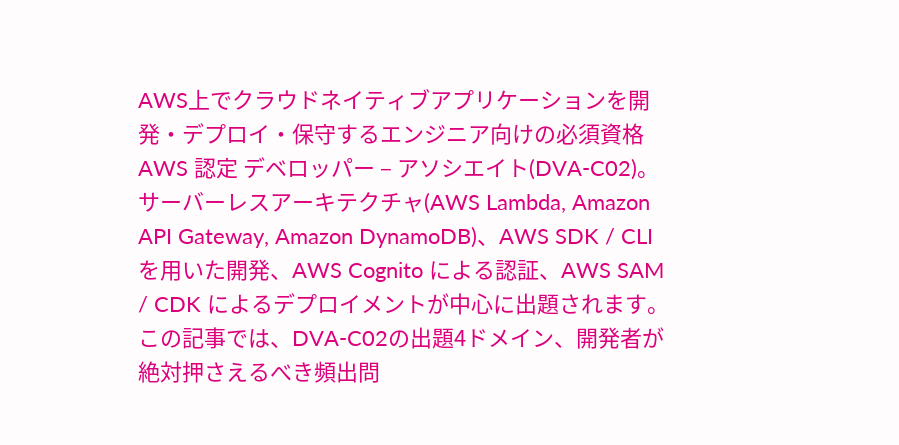AWS上でクラウドネイティブアプリケーションを開発・デプロイ・保守するエンジニア向けの必須資格 AWS 認定 デベロッパー – アソシエイト(DVA-C02)。
サーバーレスアーキテクチャ(AWS Lambda, Amazon API Gateway, Amazon DynamoDB)、AWS SDK / CLI を用いた開発、AWS Cognito による認証、AWS SAM / CDK によるデプロイメントが中心に出題されます。
この記事では、DVA-C02の出題4ドメイン、開発者が絶対押さえるべき頻出問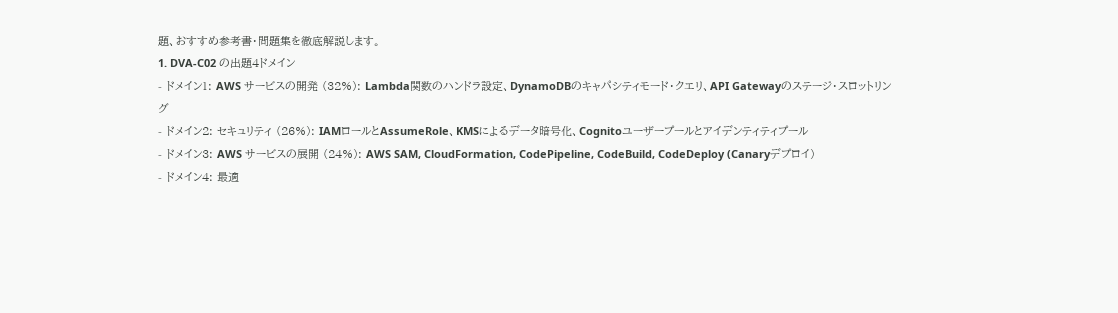題、おすすめ参考書・問題集を徹底解説します。
1. DVA-C02 の出題4ドメイン
- ドメイン1: AWS サービスの開発 (32%): Lambda関数のハンドラ設定、DynamoDBのキャパシティモード・クエリ、API Gatewayのステージ・スロットリング
- ドメイン2: セキュリティ (26%): IAMロールとAssumeRole、KMSによるデータ暗号化、Cognitoユーザープールとアイデンティティプール
- ドメイン3: AWS サービスの展開 (24%): AWS SAM, CloudFormation, CodePipeline, CodeBuild, CodeDeploy (Canaryデプロイ)
- ドメイン4: 最適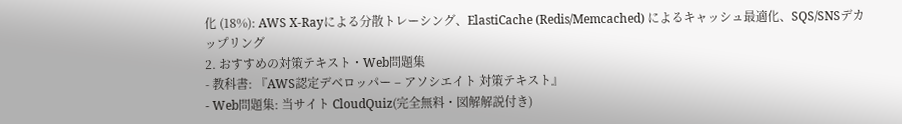化 (18%): AWS X-Rayによる分散トレーシング、ElastiCache (Redis/Memcached) によるキャッシュ最適化、SQS/SNSデカップリング
2. おすすめの対策テキスト・Web問題集
- 教科書: 『AWS認定デベロッパー – アソシエイト 対策テキスト』
- Web問題集: 当サイト CloudQuiz(完全無料・図解解説付き)